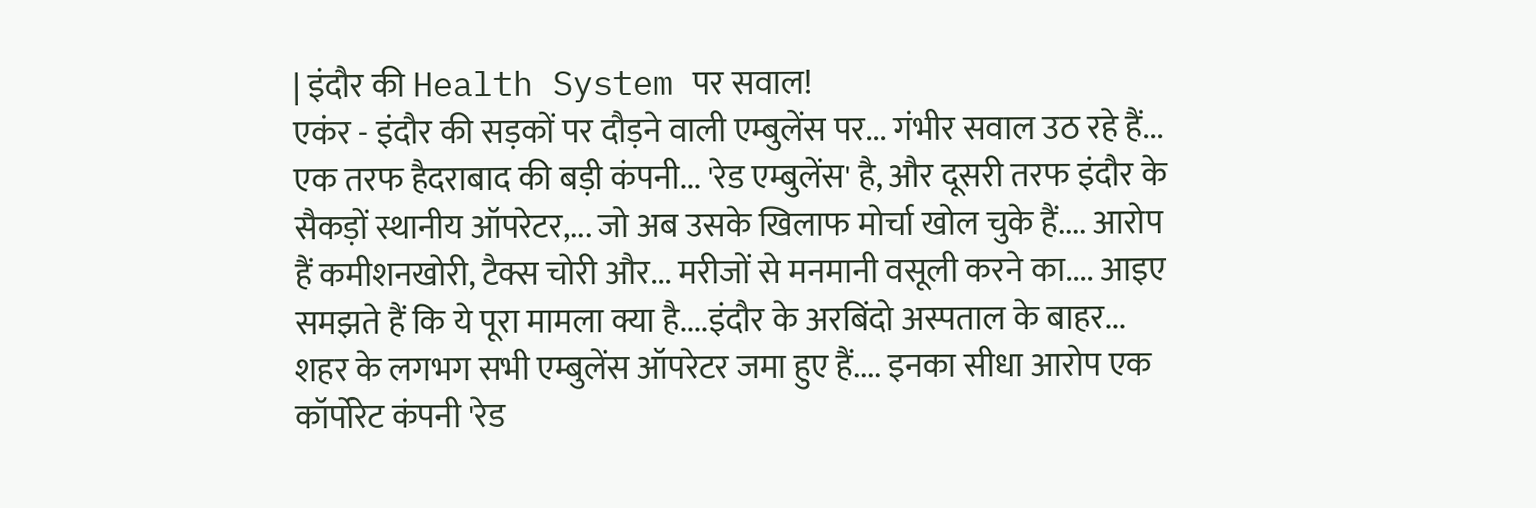| इंदौर की Health System पर सवाल!
एकंर - इंदौर की सड़कों पर दौड़ने वाली एम्बुलेंस पर... गंभीर सवाल उठ रहे हैं... एक तरफ हैदराबाद की बड़ी कंपनी... 'रेड एम्बुलेंस' है, और दूसरी तरफ इंदौर के सैकड़ों स्थानीय ऑपरेटर,... जो अब उसके खिलाफ मोर्चा खोल चुके हैं.... आरोप हैं कमीशनखोरी, टैक्स चोरी और... मरीजों से मनमानी वसूली करने का.... आइए समझते हैं कि ये पूरा मामला क्या है....इंदौर के अरबिंदो अस्पताल के बाहर... शहर के लगभग सभी एम्बुलेंस ऑपरेटर जमा हुए हैं.... इनका सीधा आरोप एक कॉर्पोरेट कंपनी 'रेड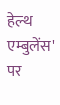हेल्थ एम्बुलेंस' पर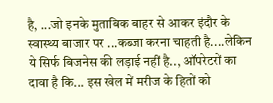है, ...जो इनके मुताबिक बाहर से आकर इंदौर के स्वास्थ्य बाजार पर ...कब्जा करना चाहती है....लेकिन ये सिर्फ बिजनेस की लड़ाई नहीं है.., ऑपरेटरों का दावा है कि... इस खेल में मरीज के हितों को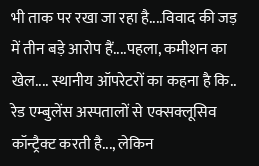भी ताक पर रखा जा रहा है....विवाद की जड़ में तीन बड़े आरोप हैं....पहला, कमीशन का खेल.... स्थानीय ऑपरेटरों का कहना है कि.. रेड एम्बुलेंस अस्पतालों से एक्सक्लूसिव कॉन्ट्रैक्ट करती है..., लेकिन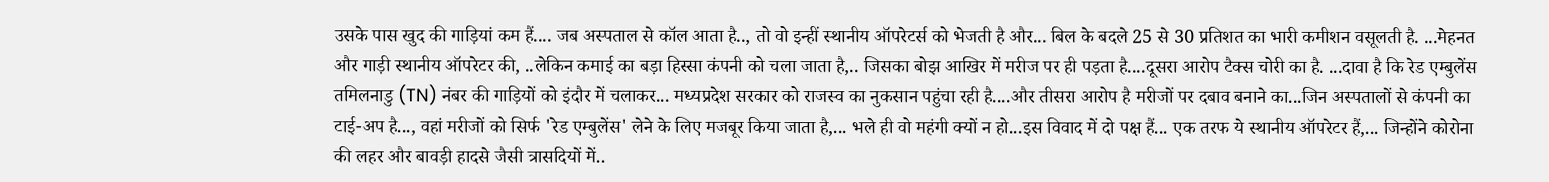उसके पास खुद की गाड़ियां कम हैं.... जब अस्पताल से कॉल आता है.., तो वो इन्हीं स्थानीय ऑपरेटर्स को भेजती है और... बिल के बदले 25 से 30 प्रतिशत का भारी कमीशन वसूलती है. ...मेहनत और गाड़ी स्थानीय ऑपरेटर की, ..लेकिन कमाई का बड़ा हिस्सा कंपनी को चला जाता है,.. जिसका बोझ आखिर में मरीज पर ही पड़ता है....दूसरा आरोप टैक्स चोरी का है. ...दावा है कि रेड एम्बुलेंस तमिलनाडु (TN) नंबर की गाड़ियों को इंदौर में चलाकर... मध्यप्रदेश सरकार को राजस्व का नुकसान पहुंचा रही है....और तीसरा आरोप है मरीजों पर दबाव बनाने का...जिन अस्पतालों से कंपनी का टाई-अप है..., वहां मरीजों को सिर्फ 'रेड एम्बुलेंस' लेने के लिए मजबूर किया जाता है,... भले ही वो महंगी क्यों न हो...इस विवाद में दो पक्ष हैं... एक तरफ ये स्थानीय ऑपरेटर हैं,... जिन्होंने कोरोना की लहर और बावड़ी हादसे जैसी त्रासदियों में..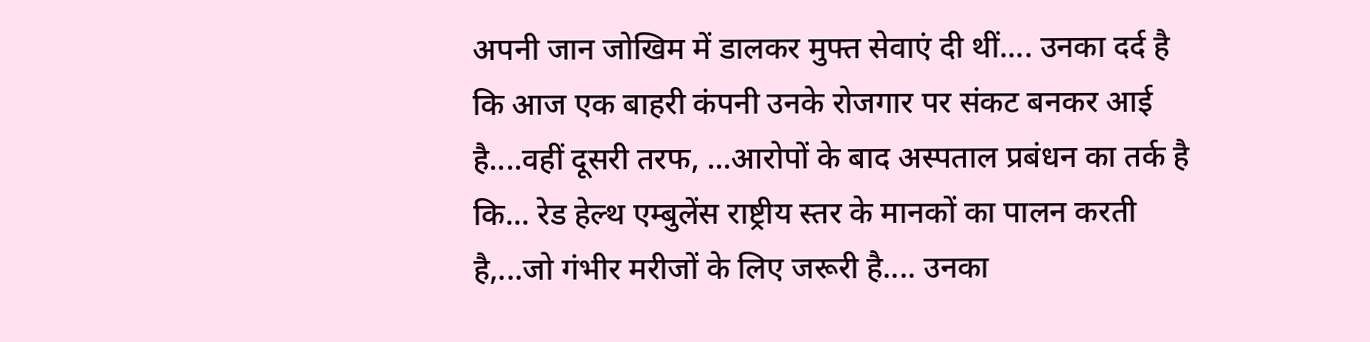अपनी जान जोखिम में डालकर मुफ्त सेवाएं दी थीं.... उनका दर्द है कि आज एक बाहरी कंपनी उनके रोजगार पर संकट बनकर आई है....वहीं दूसरी तरफ, ...आरोपों के बाद अस्पताल प्रबंधन का तर्क है कि... रेड हेल्थ एम्बुलेंस राष्ट्रीय स्तर के मानकों का पालन करती है,...जो गंभीर मरीजों के लिए जरूरी है.... उनका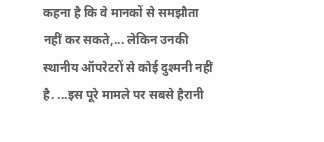कहना है कि वे मानकों से समझौता नहीं कर सकते,... लेकिन उनकी स्थानीय ऑपरेटरों से कोई दुश्मनी नहीं है. ...इस पूरे मामले पर सबसे हैरानी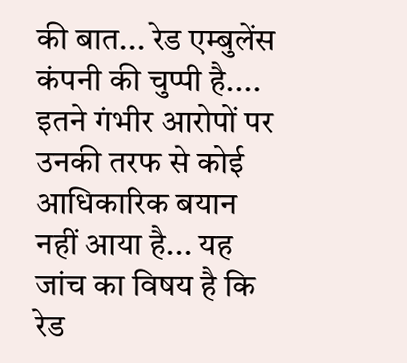की बात... रेड एम्बुलेंस कंपनी की चुप्पी है.... इतने गंभीर आरोपों पर उनकी तरफ से कोई आधिकारिक बयान नहीं आया है... यह जांच का विषय है कि रेड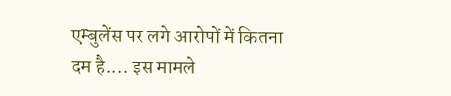एम्बुलेंस पर लगे आरोपों में कितना दम है.... इस मामले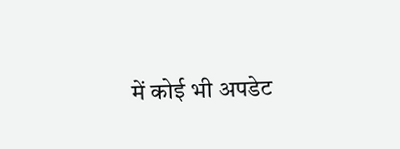में कोई भी अपडेट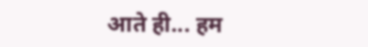आते ही... हम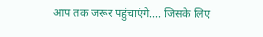आप तक जरूर पहुंचाएंगे.... जिसके लिए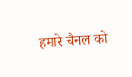हमारे चैनल को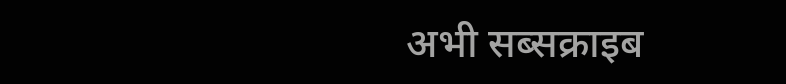अभी सब्सक्राइब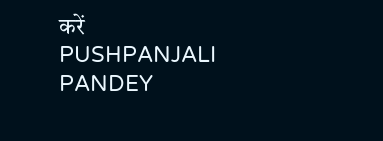करें
PUSHPANJALI PANDEY